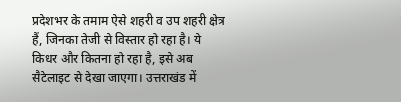प्रदेशभर के तमाम ऐसे शहरी व उप शहरी क्षेत्र हैं, जिनका तेजी से विस्तार हो रहा है। ये किधर और कितना हो रहा है, इसे अब सैटेलाइट से देखा जाएगा। उत्तराखंड में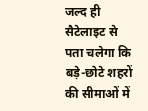जल्द ही सैटेलाइट से पता चलेगा कि बड़े-छोटे शहरों की सीमाओं में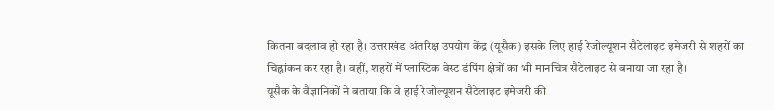कितना बदलाव हो रहा है। उत्तराखंड अंतरिक्ष उपयोग केंद्र (यूसैक) इसके लिए हाई रेजोल्यूशन सैटेलाइट इमेजरी से शहरों का चिह्नांकन कर रहा है। वहीं, शहरों में प्लास्टिक वेस्ट डंपिंग क्षेत्रों का भी मानचित्र सैटेलाइट से बनाया जा रहा है।
यूसैक के वैज्ञानिकों ने बताया कि वे हाई रेजोल्यूशन सैटेलाइट इमेजरी की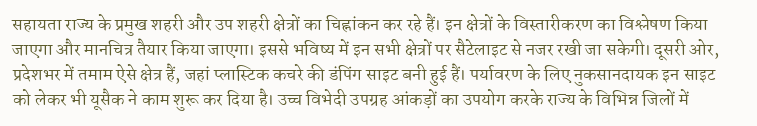सहायता राज्य के प्रमुख शहरी और उप शहरी क्षेत्रों का चिह्नांकन कर रहे हैं। इन क्षेत्रों के विस्तारीकरण का विश्लेषण किया जाएगा और मानचित्र तैयार किया जाएगा। इससे भविष्य में इन सभी क्षेत्रों पर सैटेलाइट से नजर रखी जा सकेगी। दूसरी ओर, प्रदेशभर में तमाम ऐसे क्षेत्र हैं, जहां प्लास्टिक कचरे की डंपिंग साइट बनी हुई हैं। पर्यावरण के लिए नुकसानदायक इन साइट को लेकर भी यूसैक ने काम शुरू कर दिया है। उच्च विभेदी उपग्रह आंकड़ों का उपयोग करके राज्य के विभिन्न जिलों में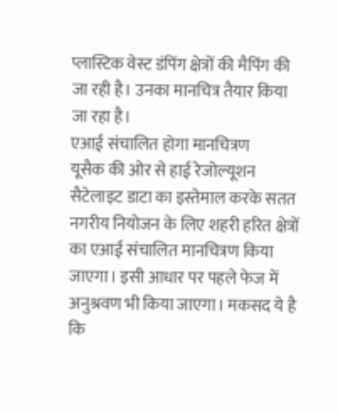प्लास्टिक वेस्ट डंपिंग क्षेत्रों की मैपिंग की जा रही है। उनका मानचित्र तैयार किया जा रहा है।
एआई संचालित होगा मानचित्रण
यूसैक की ओर से हाई रेजोल्यूशन सैटेलाइट डाटा का इस्तेमाल करके सतत नगरीय नियोजन के लिए शहरी हरित क्षेत्रों का एआई संचालित मानचित्रण किया जाएगा। इसी आधार पर पहले फेज में अनुश्रवण भी किया जाएगा। मकसद ये है कि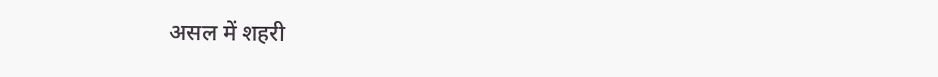असल में शहरी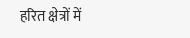हरित क्षेत्रों में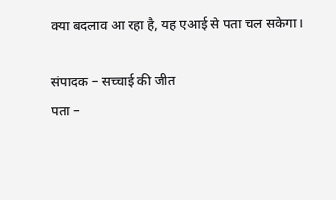क्या बदलाव आ रहा है, यह एआई से पता चल सकेगा।

संपादक – सच्चाई की जीत
पता –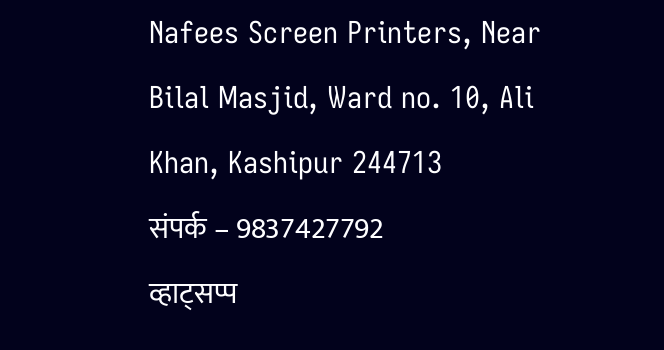Nafees Screen Printers, Near Bilal Masjid, Ward no. 10, Ali Khan, Kashipur 244713
संपर्क – 9837427792
व्हाट्सप्प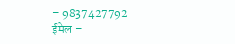– 9837427792
ईमेल –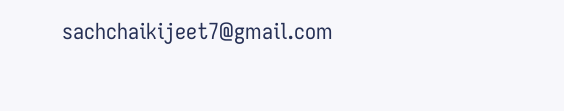sachchaikijeet7@gmail.com